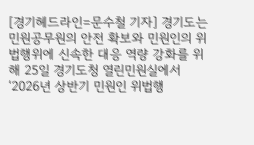[경기헤드라인=문수철 기자] 경기도는 민원공무원의 안전 확보와 민원인의 위법행위에 신속한 대응 역량 강화를 위해 25일 경기도청 열린민원실에서 ‘2026년 상반기 민원인 위법행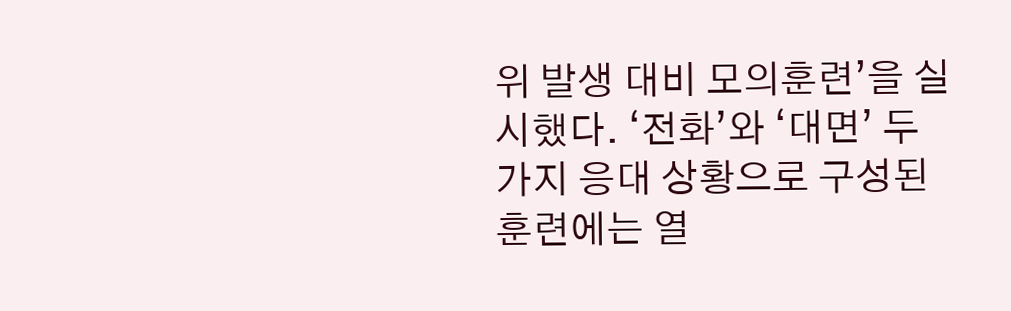위 발생 대비 모의훈련’을 실시했다. ‘전화’와 ‘대면’ 두 가지 응대 상황으로 구성된 훈련에는 열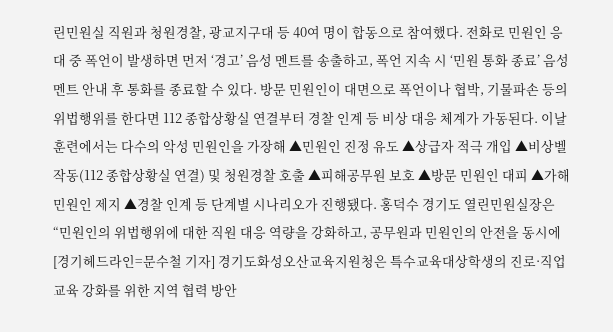린민원실 직원과 청원경찰, 광교지구대 등 40여 명이 합동으로 참여했다. 전화로 민원인 응대 중 폭언이 발생하면 먼저 ‘경고’ 음성 멘트를 송출하고, 폭언 지속 시 ‘민원 통화 종료’ 음성 멘트 안내 후 통화를 종료할 수 있다. 방문 민원인이 대면으로 폭언이나 협박, 기물파손 등의 위법행위를 한다면 112 종합상황실 연결부터 경찰 인계 등 비상 대응 체계가 가동된다. 이날 훈련에서는 다수의 악성 민원인을 가장해 ▲민원인 진정 유도 ▲상급자 적극 개입 ▲비상벨 작동(112 종합상황실 연결) 및 청원경찰 호출 ▲피해공무원 보호 ▲방문 민원인 대피 ▲가해민원인 제지 ▲경찰 인계 등 단계별 시나리오가 진행됐다. 홍덕수 경기도 열린민원실장은 “민원인의 위법행위에 대한 직원 대응 역량을 강화하고, 공무원과 민원인의 안전을 동시에
[경기헤드라인=문수철 기자] 경기도화성오산교육지원청은 특수교육대상학생의 진로·직업교육 강화를 위한 지역 협력 방안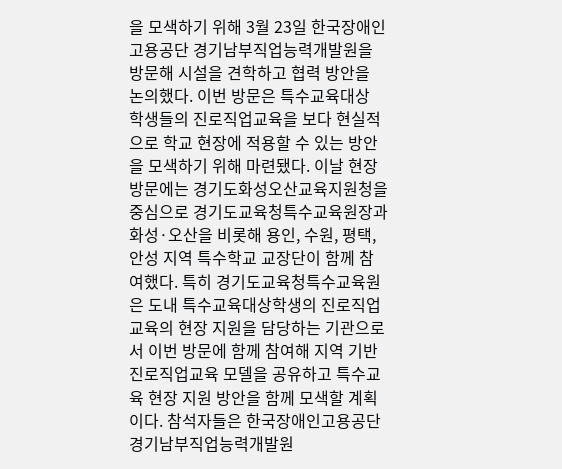을 모색하기 위해 3월 23일 한국장애인고용공단 경기남부직업능력개발원을 방문해 시설을 견학하고 협력 방안을 논의했다. 이번 방문은 특수교육대상 학생들의 진로직업교육을 보다 현실적으로 학교 현장에 적용할 수 있는 방안을 모색하기 위해 마련됐다. 이날 현장 방문에는 경기도화성오산교육지원청을 중심으로 경기도교육청특수교육원장과 화성·오산을 비롯해 용인, 수원, 평택, 안성 지역 특수학교 교장단이 함께 참여했다. 특히 경기도교육청특수교육원은 도내 특수교육대상학생의 진로직업교육의 현장 지원을 담당하는 기관으로서 이번 방문에 함께 참여해 지역 기반 진로직업교육 모델을 공유하고 특수교육 현장 지원 방안을 함께 모색할 계획이다. 참석자들은 한국장애인고용공단 경기남부직업능력개발원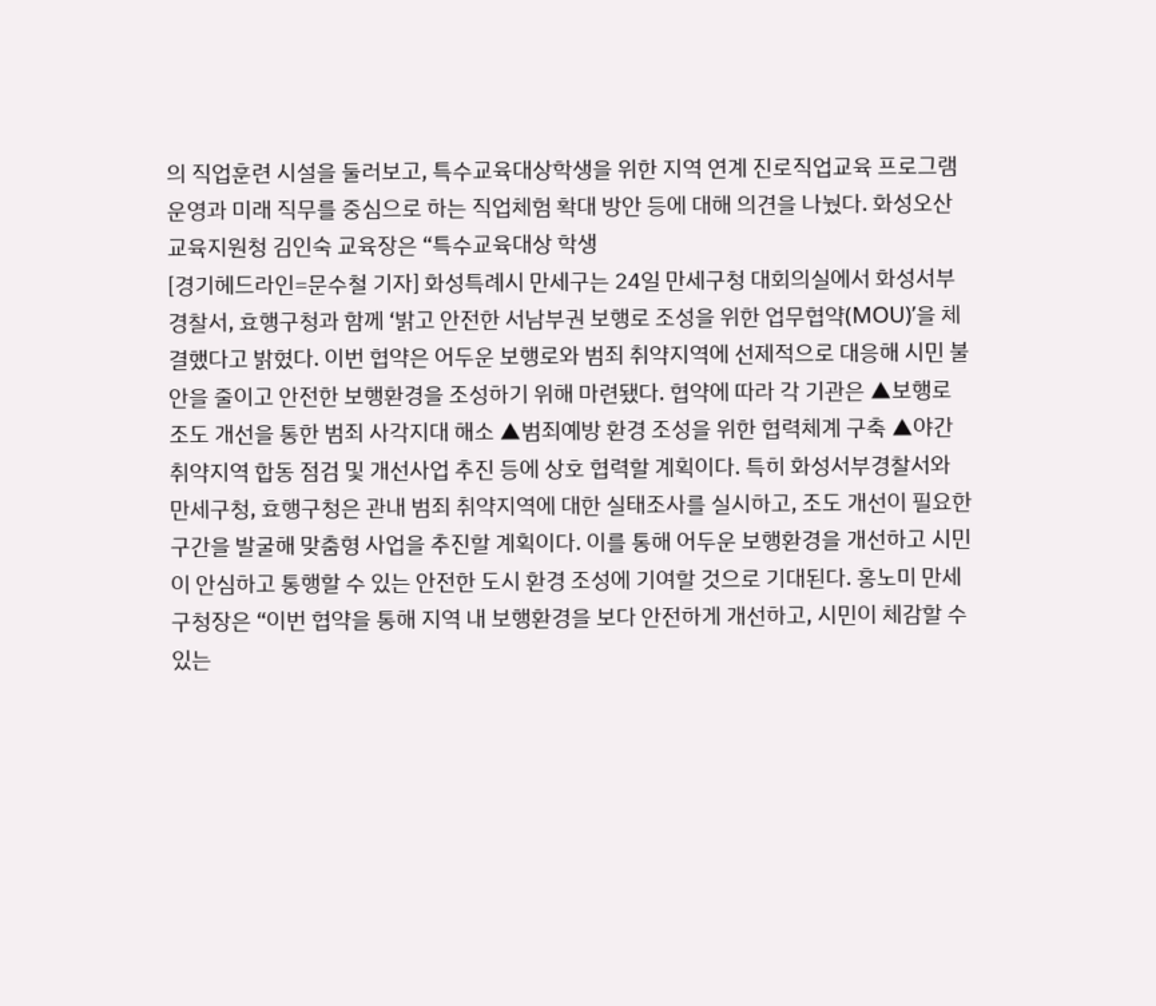의 직업훈련 시설을 둘러보고, 특수교육대상학생을 위한 지역 연계 진로직업교육 프로그램 운영과 미래 직무를 중심으로 하는 직업체험 확대 방안 등에 대해 의견을 나눴다. 화성오산교육지원청 김인숙 교육장은 “특수교육대상 학생
[경기헤드라인=문수철 기자] 화성특례시 만세구는 24일 만세구청 대회의실에서 화성서부경찰서, 효행구청과 함께 ‘밝고 안전한 서남부권 보행로 조성을 위한 업무협약(MOU)’을 체결했다고 밝혔다. 이번 협약은 어두운 보행로와 범죄 취약지역에 선제적으로 대응해 시민 불안을 줄이고 안전한 보행환경을 조성하기 위해 마련됐다. 협약에 따라 각 기관은 ▲보행로 조도 개선을 통한 범죄 사각지대 해소 ▲범죄예방 환경 조성을 위한 협력체계 구축 ▲야간 취약지역 합동 점검 및 개선사업 추진 등에 상호 협력할 계획이다. 특히 화성서부경찰서와 만세구청, 효행구청은 관내 범죄 취약지역에 대한 실태조사를 실시하고, 조도 개선이 필요한 구간을 발굴해 맞춤형 사업을 추진할 계획이다. 이를 통해 어두운 보행환경을 개선하고 시민이 안심하고 통행할 수 있는 안전한 도시 환경 조성에 기여할 것으로 기대된다. 홍노미 만세구청장은 “이번 협약을 통해 지역 내 보행환경을 보다 안전하게 개선하고, 시민이 체감할 수 있는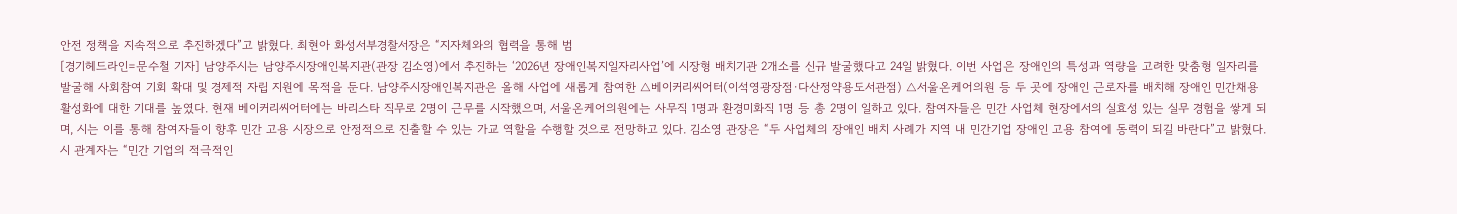안전 정책을 지속적으로 추진하겠다”고 밝혔다. 최현아 화성서부경찰서장은 “지자체와의 협력을 통해 범
[경기헤드라인=문수철 기자] 남양주시는 남양주시장애인복지관(관장 김소영)에서 추진하는 ‘2026년 장애인복지일자리사업’에 시장형 배치기관 2개소를 신규 발굴했다고 24일 밝혔다. 이번 사업은 장애인의 특성과 역량을 고려한 맞춤형 일자리를 발굴해 사회참여 기회 확대 및 경제적 자립 지원에 목적을 둔다. 남양주시장애인복지관은 올해 사업에 새롭게 참여한 △베이커리씨어터(이석영광장점·다산정약용도서관점) △서울온케어의원 등 두 곳에 장애인 근로자를 배치해 장애인 민간채용 활성화에 대한 기대를 높였다. 현재 베이커리씨어터에는 바리스타 직무로 2명이 근무를 시작했으며, 서울온케어의원에는 사무직 1명과 환경미화직 1명 등 총 2명이 일하고 있다. 참여자들은 민간 사업체 현장에서의 실효성 있는 실무 경험을 쌓게 되며, 시는 이를 통해 참여자들이 향후 민간 고용 시장으로 안정적으로 진출할 수 있는 가교 역할을 수행할 것으로 전망하고 있다. 김소영 관장은 “두 사업체의 장애인 배치 사례가 지역 내 민간기업 장애인 고용 참여에 동력이 되길 바란다”고 밝혔다. 시 관계자는 “민간 기업의 적극적인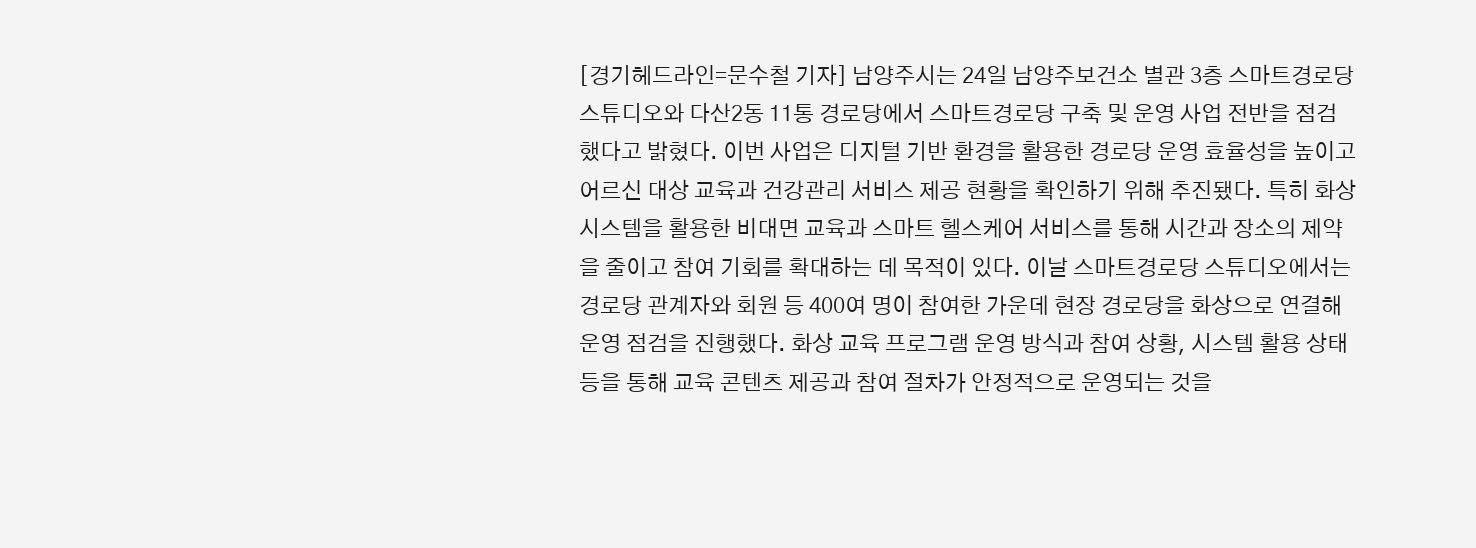[경기헤드라인=문수철 기자] 남양주시는 24일 남양주보건소 별관 3층 스마트경로당 스튜디오와 다산2동 11통 경로당에서 스마트경로당 구축 및 운영 사업 전반을 점검했다고 밝혔다. 이번 사업은 디지털 기반 환경을 활용한 경로당 운영 효율성을 높이고 어르신 대상 교육과 건강관리 서비스 제공 현황을 확인하기 위해 추진됐다. 특히 화상 시스템을 활용한 비대면 교육과 스마트 헬스케어 서비스를 통해 시간과 장소의 제약을 줄이고 참여 기회를 확대하는 데 목적이 있다. 이날 스마트경로당 스튜디오에서는 경로당 관계자와 회원 등 400여 명이 참여한 가운데 현장 경로당을 화상으로 연결해 운영 점검을 진행했다. 화상 교육 프로그램 운영 방식과 참여 상황, 시스템 활용 상태 등을 통해 교육 콘텐츠 제공과 참여 절차가 안정적으로 운영되는 것을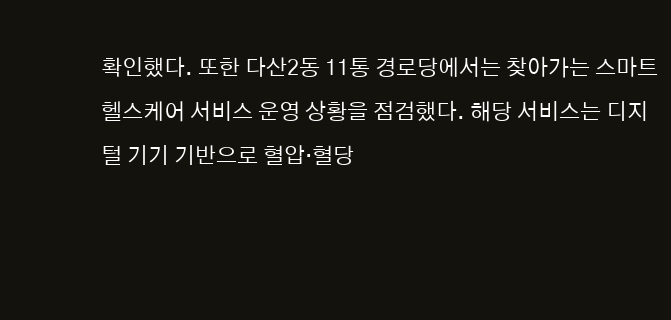확인했다. 또한 다산2동 11통 경로당에서는 찾아가는 스마트헬스케어 서비스 운영 상황을 점검했다. 해당 서비스는 디지털 기기 기반으로 혈압·혈당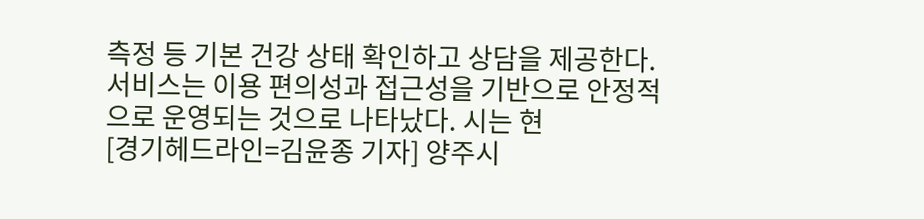측정 등 기본 건강 상태 확인하고 상담을 제공한다. 서비스는 이용 편의성과 접근성을 기반으로 안정적으로 운영되는 것으로 나타났다. 시는 현
[경기헤드라인=김윤종 기자] 양주시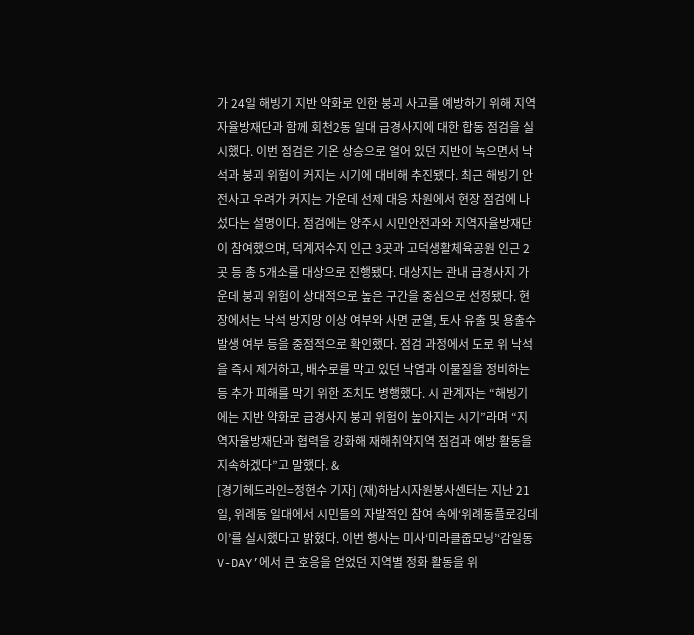가 24일 해빙기 지반 약화로 인한 붕괴 사고를 예방하기 위해 지역자율방재단과 함께 회천2동 일대 급경사지에 대한 합동 점검을 실시했다. 이번 점검은 기온 상승으로 얼어 있던 지반이 녹으면서 낙석과 붕괴 위험이 커지는 시기에 대비해 추진됐다. 최근 해빙기 안전사고 우려가 커지는 가운데 선제 대응 차원에서 현장 점검에 나섰다는 설명이다. 점검에는 양주시 시민안전과와 지역자율방재단이 참여했으며, 덕계저수지 인근 3곳과 고덕생활체육공원 인근 2곳 등 총 5개소를 대상으로 진행됐다. 대상지는 관내 급경사지 가운데 붕괴 위험이 상대적으로 높은 구간을 중심으로 선정됐다. 현장에서는 낙석 방지망 이상 여부와 사면 균열, 토사 유출 및 용출수 발생 여부 등을 중점적으로 확인했다. 점검 과정에서 도로 위 낙석을 즉시 제거하고, 배수로를 막고 있던 낙엽과 이물질을 정비하는 등 추가 피해를 막기 위한 조치도 병행했다. 시 관계자는 “해빙기에는 지반 약화로 급경사지 붕괴 위험이 높아지는 시기”라며 “지역자율방재단과 협력을 강화해 재해취약지역 점검과 예방 활동을 지속하겠다”고 말했다. &
[경기헤드라인=정현수 기자] (재)하남시자원봉사센터는 지난 21일, 위례동 일대에서 시민들의 자발적인 참여 속에‘위례동플로깅데이’를 실시했다고 밝혔다. 이번 행사는 미사‘미라클줍모닝’‘감일동V-DAY’에서 큰 호응을 얻었던 지역별 정화 활동을 위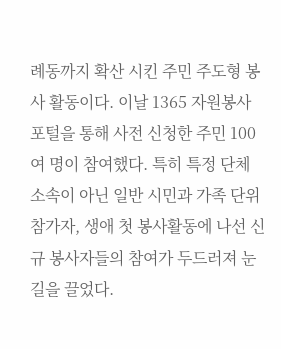례동까지 확산 시킨 주민 주도형 봉사 활동이다. 이날 1365 자원봉사 포털을 통해 사전 신청한 주민 100여 명이 참여했다. 특히 특정 단체 소속이 아닌 일반 시민과 가족 단위 참가자, 생애 첫 봉사활동에 나선 신규 봉사자들의 참여가 두드러져 눈길을 끌었다.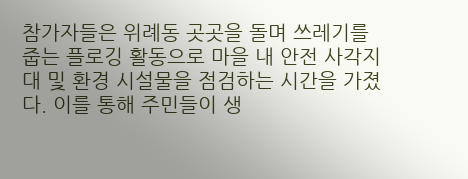참가자들은 위례동 곳곳을 돌며 쓰레기를 줍는 플로깅 활동으로 마을 내 안전 사각지대 및 환경 시설물을 점검하는 시간을 가졌다. 이를 통해 주민들이 생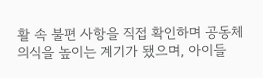활 속 불편 사항을 직접 확인하며 공동체 의식을 높이는 계기가 됐으며, 아이들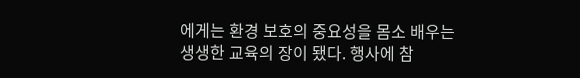에게는 환경 보호의 중요성을 몸소 배우는 생생한 교육의 장이 됐다. 행사에 참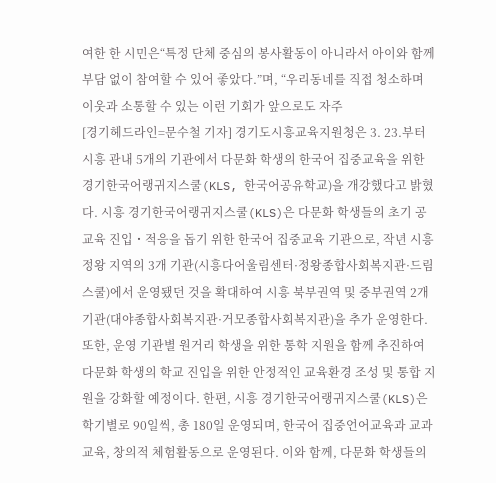여한 한 시민은“특정 단체 중심의 봉사활동이 아니라서 아이와 함께 부담 없이 참여할 수 있어 좋았다.”며, “우리동네를 직접 청소하며 이웃과 소통할 수 있는 이런 기회가 앞으로도 자주
[경기헤드라인=문수철 기자] 경기도시흥교육지원청은 3. 23.부터 시흥 관내 5개의 기관에서 다문화 학생의 한국어 집중교육을 위한 경기한국어랭귀지스쿨(KLS, 한국어공유학교)을 개강했다고 밝혔다. 시흥 경기한국어랭귀지스쿨(KLS)은 다문화 학생들의 초기 공교육 진입・적응을 돕기 위한 한국어 집중교육 기관으로, 작년 시흥 정왕 지역의 3개 기관(시흥다어울림센터·정왕종합사회복지관·드림스쿨)에서 운영됐던 것을 확대하여 시흥 북부권역 및 중부권역 2개 기관(대야종합사회복지관·거모종합사회복지관)을 추가 운영한다. 또한, 운영 기관별 원거리 학생을 위한 통학 지원을 함께 추진하여 다문화 학생의 학교 진입을 위한 안정적인 교육환경 조성 및 통합 지원을 강화할 예정이다. 한편, 시흥 경기한국어랭귀지스쿨(KLS)은 학기별로 90일씩, 총 180일 운영되며, 한국어 집중언어교육과 교과교육, 창의적 체험활동으로 운영된다. 이와 함께, 다문화 학생들의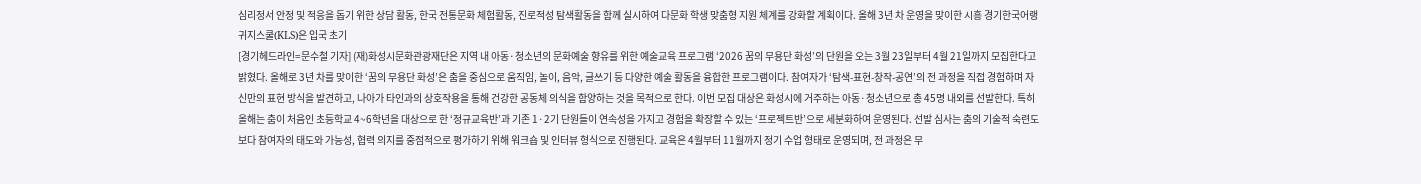심리정서 안정 및 적응을 돕기 위한 상담 활동, 한국 전통문화 체험활동, 진로적성 탐색활동을 함께 실시하여 다문화 학생 맞춤형 지원 체계를 강화할 계획이다. 올해 3년 차 운영을 맞이한 시흥 경기한국어랭귀지스쿨(KLS)은 입국 초기
[경기헤드라인=문수철 기자] (재)화성시문화관광재단은 지역 내 아동·청소년의 문화예술 향유를 위한 예술교육 프로그램 ‘2026 꿈의 무용단 화성’의 단원을 오는 3월 23일부터 4월 21일까지 모집한다고 밝혔다. 올해로 3년 차를 맞이한 ‘꿈의 무용단 화성’은 춤을 중심으로 움직임, 놀이, 음악, 글쓰기 등 다양한 예술 활동을 융합한 프로그램이다. 참여자가 ‘탐색-표현-창작-공연’의 전 과정을 직접 경험하며 자신만의 표현 방식을 발견하고, 나아가 타인과의 상호작용을 통해 건강한 공동체 의식을 함양하는 것을 목적으로 한다. 이번 모집 대상은 화성시에 거주하는 아동·청소년으로 총 45명 내외를 선발한다. 특히 올해는 춤이 처음인 초등학교 4~6학년을 대상으로 한 ‘정규교육반’과 기존 1·2기 단원들이 연속성을 가지고 경험을 확장할 수 있는 ‘프로젝트반’으로 세분화하여 운영된다. 선발 심사는 춤의 기술적 숙련도보다 참여자의 태도와 가능성, 협력 의지를 중점적으로 평가하기 위해 워크숍 및 인터뷰 형식으로 진행된다. 교육은 4월부터 11월까지 정기 수업 형태로 운영되며, 전 과정은 무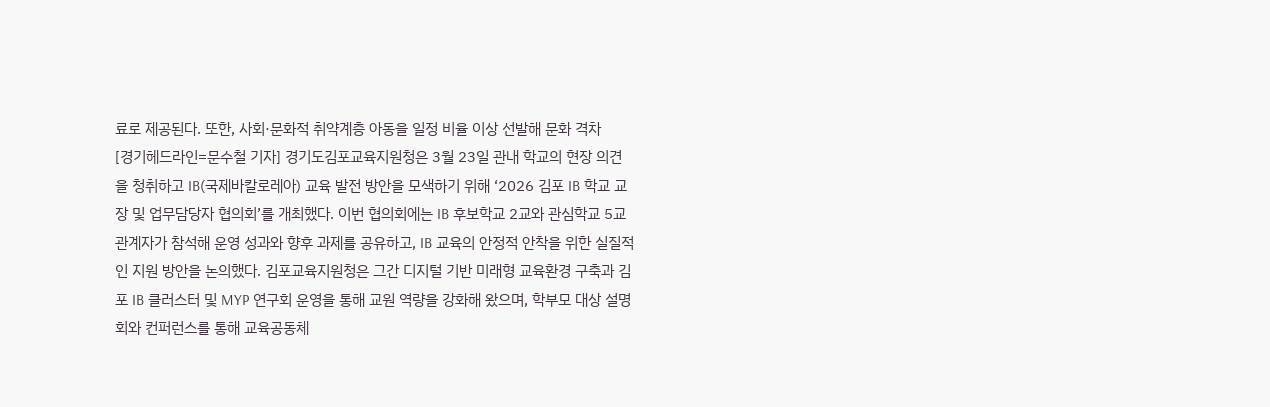료로 제공된다. 또한, 사회·문화적 취약계층 아동을 일정 비율 이상 선발해 문화 격차
[경기헤드라인=문수철 기자] 경기도김포교육지원청은 3월 23일 관내 학교의 현장 의견을 청취하고 IB(국제바칼로레아) 교육 발전 방안을 모색하기 위해 ‘2026 김포 IB 학교 교장 및 업무담당자 협의회’를 개최했다. 이번 협의회에는 IB 후보학교 2교와 관심학교 5교 관계자가 참석해 운영 성과와 향후 과제를 공유하고, IB 교육의 안정적 안착을 위한 실질적인 지원 방안을 논의했다. 김포교육지원청은 그간 디지털 기반 미래형 교육환경 구축과 김포 IB 클러스터 및 MYP 연구회 운영을 통해 교원 역량을 강화해 왔으며, 학부모 대상 설명회와 컨퍼런스를 통해 교육공동체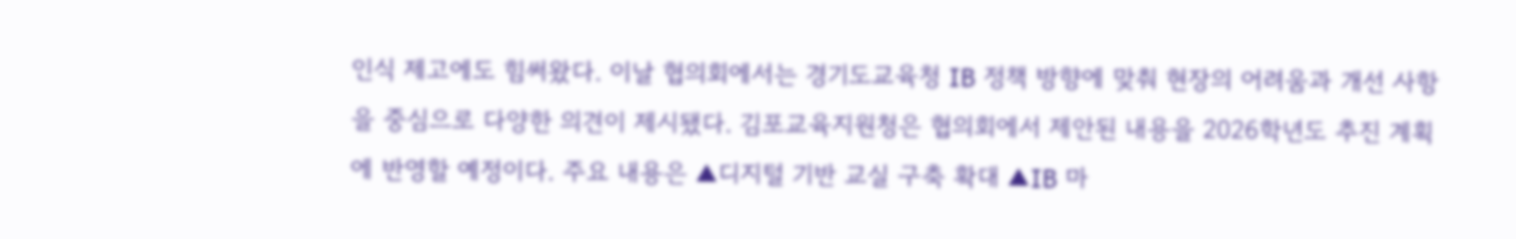인식 제고에도 힘써왔다. 이날 협의회에서는 경기도교육청 IB 정책 방향에 맞춰 현장의 어려움과 개선 사항을 중심으로 다양한 의견이 제시됐다. 김포교육지원청은 협의회에서 제안된 내용을 2026학년도 추진 계획에 반영할 예정이다. 주요 내용은 ▲디지털 기반 교실 구축 확대 ▲IB 마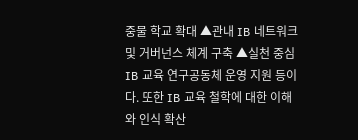중물 학교 확대 ▲관내 IB 네트워크 및 거버넌스 체계 구축 ▲실천 중심 IB 교육 연구공동체 운영 지원 등이다. 또한 IB 교육 철학에 대한 이해와 인식 확산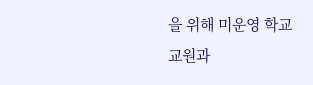을 위해 미운영 학교 교원과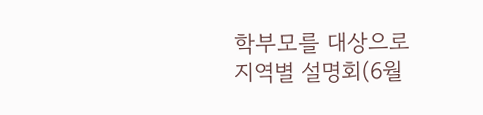학부모를 대상으로 지역별 설명회(6월